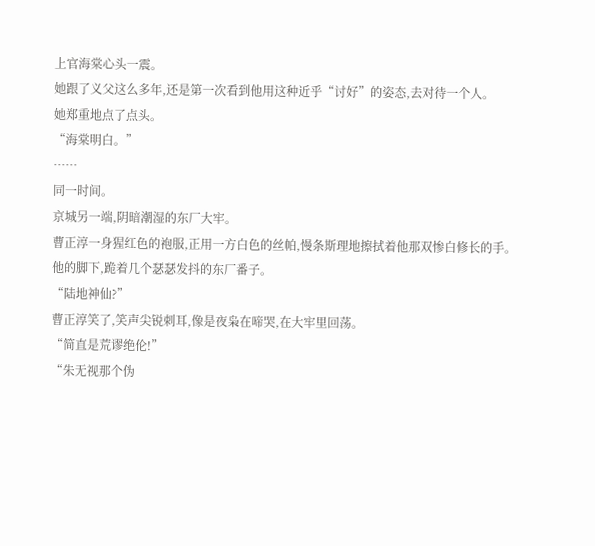上官海棠心头一震。
她跟了义父这么多年,还是第一次看到他用这种近乎“讨好”的姿态,去对待一个人。
她郑重地点了点头。
“海棠明白。”
……
同一时间。
京城另一端,阴暗潮湿的东厂大牢。
曹正淳一身猩红色的袍服,正用一方白色的丝帕,慢条斯理地擦拭着他那双惨白修长的手。
他的脚下,跪着几个瑟瑟发抖的东厂番子。
“陆地神仙?”
曹正淳笑了,笑声尖锐刺耳,像是夜枭在啼哭,在大牢里回荡。
“简直是荒谬绝伦!”
“朱无视那个伪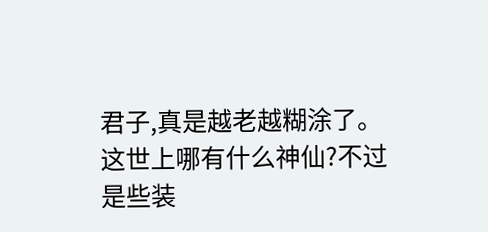君子,真是越老越糊涂了。这世上哪有什么神仙?不过是些装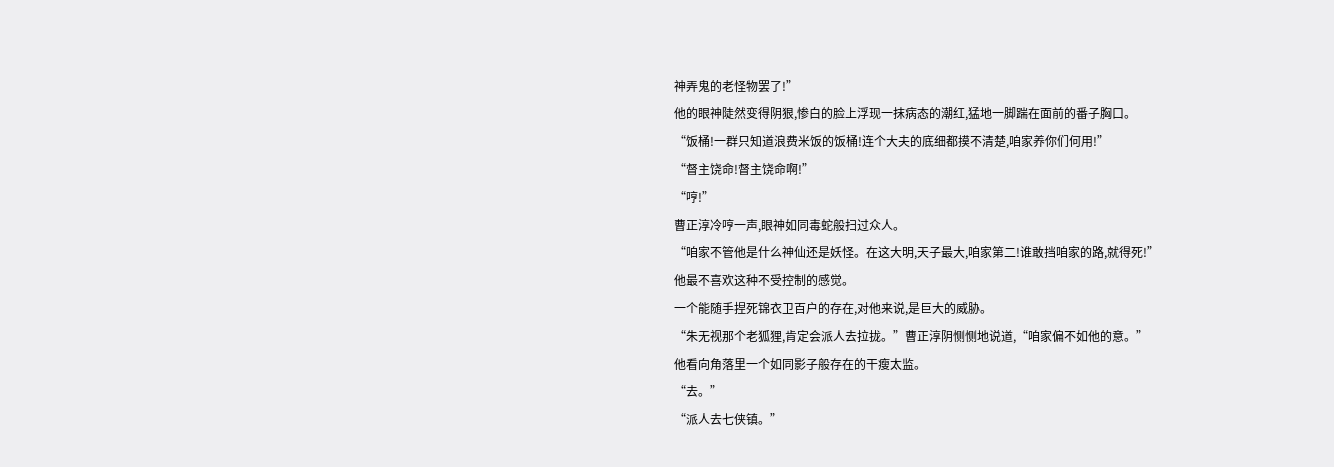神弄鬼的老怪物罢了!”
他的眼神陡然变得阴狠,惨白的脸上浮现一抹病态的潮红,猛地一脚踹在面前的番子胸口。
“饭桶!一群只知道浪费米饭的饭桶!连个大夫的底细都摸不清楚,咱家养你们何用!”
“督主饶命!督主饶命啊!”
“哼!”
曹正淳冷哼一声,眼神如同毒蛇般扫过众人。
“咱家不管他是什么神仙还是妖怪。在这大明,天子最大,咱家第二!谁敢挡咱家的路,就得死!”
他最不喜欢这种不受控制的感觉。
一个能随手捏死锦衣卫百户的存在,对他来说,是巨大的威胁。
“朱无视那个老狐狸,肯定会派人去拉拢。”曹正淳阴恻恻地说道,“咱家偏不如他的意。”
他看向角落里一个如同影子般存在的干瘦太监。
“去。”
“派人去七侠镇。”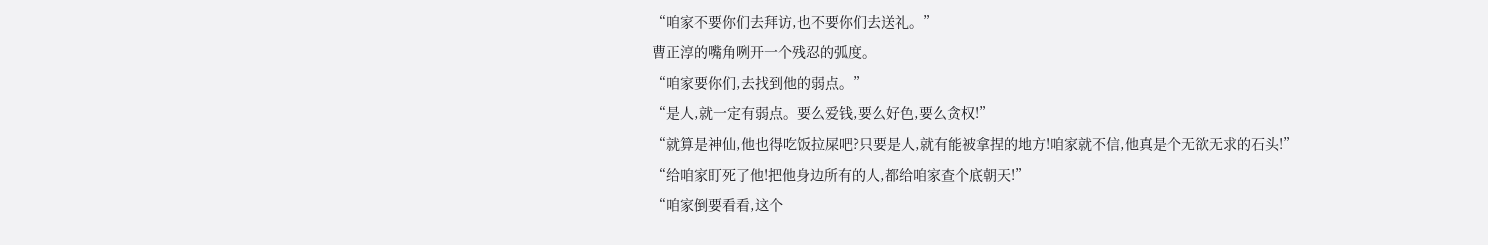“咱家不要你们去拜访,也不要你们去送礼。”
曹正淳的嘴角咧开一个残忍的弧度。
“咱家要你们,去找到他的弱点。”
“是人,就一定有弱点。要么爱钱,要么好色,要么贪权!”
“就算是神仙,他也得吃饭拉屎吧?只要是人,就有能被拿捏的地方!咱家就不信,他真是个无欲无求的石头!”
“给咱家盯死了他!把他身边所有的人,都给咱家查个底朝天!”
“咱家倒要看看,这个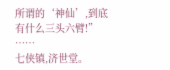所谓的‘神仙’,到底有什么三头六臂!”
……
七侠镇,济世堂。